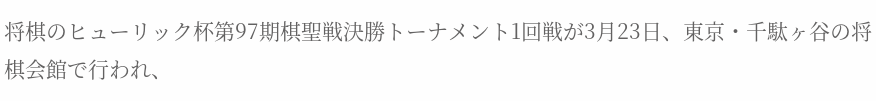将棋のヒューリック杯第97期棋聖戦決勝トーナメント1回戦が3月23日、東京・千駄ヶ谷の将棋会館で行われ、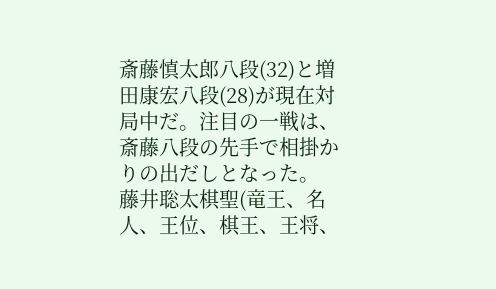斎藤慎太郎八段(32)と増田康宏八段(28)が現在対局中だ。注目の一戦は、斎藤八段の先手で相掛かりの出だしとなった。
藤井聡太棋聖(竜王、名人、王位、棋王、王将、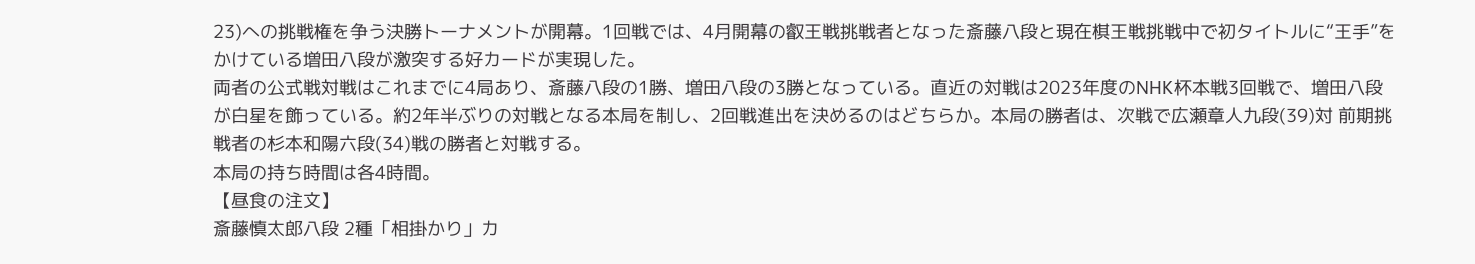23)への挑戦権を争う決勝トーナメントが開幕。1回戦では、4月開幕の叡王戦挑戦者となった斎藤八段と現在棋王戦挑戦中で初タイトルに“王手”をかけている増田八段が激突する好カードが実現した。
両者の公式戦対戦はこれまでに4局あり、斎藤八段の1勝、増田八段の3勝となっている。直近の対戦は2023年度のNHK杯本戦3回戦で、増田八段が白星を飾っている。約2年半ぶりの対戦となる本局を制し、2回戦進出を決めるのはどちらか。本局の勝者は、次戦で広瀬章人九段(39)対 前期挑戦者の杉本和陽六段(34)戦の勝者と対戦する。
本局の持ち時間は各4時間。
【昼食の注文】
斎藤慎太郎八段 2種「相掛かり」カ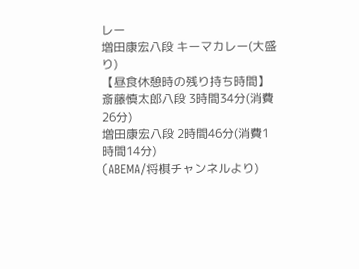レー
増田康宏八段 キーマカレー(大盛り)
【昼食休憩時の残り持ち時間】
斎藤慎太郎八段 3時間34分(消費26分)
増田康宏八段 2時間46分(消費1時間14分)
(ABEMA/将棋チャンネルより)